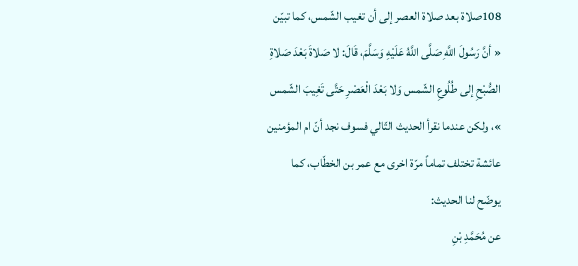108صلاة بعد صلاة العصر إلى أن تغيب الشّمس، كما تبيّن « أنَّ رَسُولَ اللَّهِ صَلَّى اللَّهُ عَلَيْهِ وَسَلَّمَ، قَالَ: لا صَلاةَ بَعْدَ صَلاةِ الصُّبْحِ إلى طُلُوعِ الشّمس وَلا بَعْدَ الْعَصْرِ حَتَّى تَغِيبَ الشّمس »، ولكن عندما نقرأ الحديث التّالي فسوف نجد أنّ ام المؤمنين عائشة تختلف تماماً مرّة اخرى مع عمر بن الخطّاب، كما يوضّح لنا الحديث:
عن مُحَمَّدِ بْنِ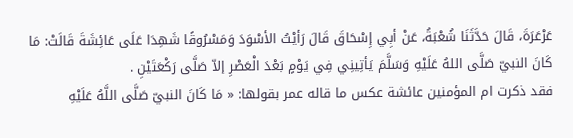عَرْعَرَةَ، قَالَ حَدَّثَنَا شُعْبَةُ، عَنْ أبِي إِسْحَاقَ قَالَ رَأيْتُ الأسْوَدَ وَمَسْرُوقًا شَهِدَا عَلَى عَائِشَةَ قَالَتْ: مَا كَانَ النبيّ صَلَّى اللهُ عَلَيْهِ وَسَلَّمَ يَأتِينِي فِي يَوْمٍ بَعْدَ الْعَصْرِ إلاّ صَلَّى رَكْعَتَيْنِ .
فقد ذكرت ام المؤمنين عائشة عكس ما قاله عمر بقولها: « مَا كَانَ النبيّ صَلَّى اللَّهُ عَلَيْهِ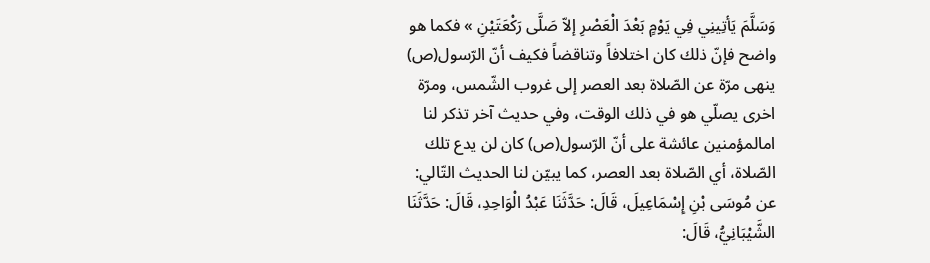وَسَلَّمَ يَأتِينِي فِي يَوْمٍ بَعْدَ الْعَصْرِ إلاّ صَلَّى رَكْعَتَيْنِ » فكما هو واضح فإنّ ذلك كان اختلافاً وتناقضاً فكيف أنّ الرّسول(ص) ينهى مرّة عن الصّلاة بعد العصر إلى غروب الشّمس، ومرّة اخرى يصلّي هو في ذلك الوقت، وفي حديث آخر تذكر لنا امالمؤمنين عائشة على أنّ الرّسول(ص) كان لن يدع تلك الصّلاة، أي الصّلاة بعد العصر، كما يبيّن لنا الحديث التّالي:
عن مُوسَى بْنِ إِسْمَاعِيلَ، قَالَ: حَدَّثَنَا عَبْدُ الْوَاحِدِ، قَالَ: حَدَّثَنَا الشَّيْبَانِيُّ، قَالَ: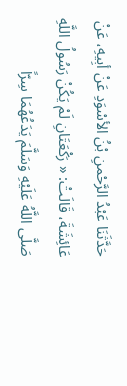حَدَّثَنَا عَبْدُ الرَّحْمنِ بْنُ الأسْوَدِ عَنْ أبِيهِ، عَنْ عَائِشَةَ، قَالَتْ: « رَكْعَتَانِ لَمْ يَكُنْ رَسُولُ اللَّهِ صَلَّى اللَّهُ عَلَيْهِ وَسَلَّمَ يَدَعُهُمَا سِرّاً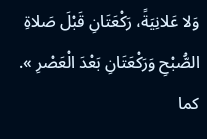وَلا عَلانِيَةً، رَكْعَتَانِ قَبْلَ صَلاةِ الصُّبْحِ وَرَكْعَتَانِ بَعْدَ الْعَصْرِ ».
كما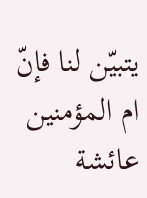يتبيّن لنا فإنّ ام المؤمنين عائشة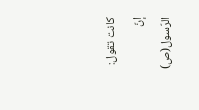كانت تقول: إنّ الرّسول(ص)